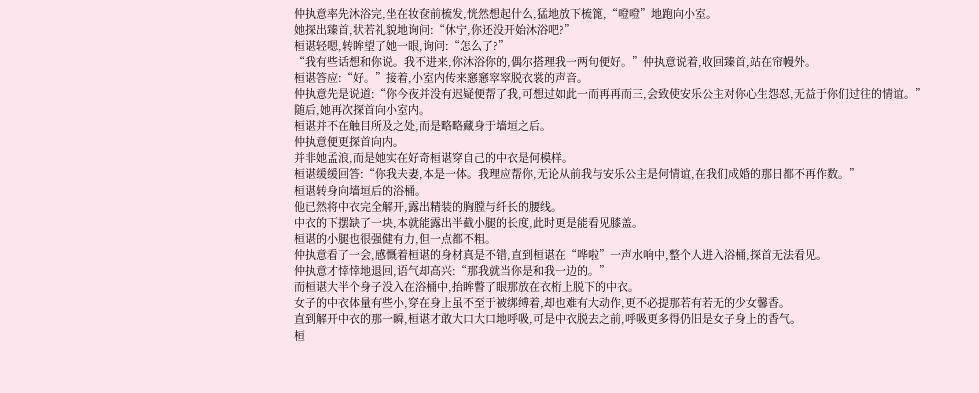仲执意率先沐浴完,坐在妆奁前梳发,恍然想起什么,猛地放下梳篦,“噔噔”地跑向小室。
她探出臻首,状若礼貌地询问:“休宁,你还没开始沐浴吧?”
桓谌轻嗯,转眸望了她一眼,询问:“怎么了?”
“我有些话想和你说。我不进来,你沐浴你的,偶尔搭理我一两句便好。”仲执意说着,收回臻首,站在帘幔外。
桓谌答应:“好。”接着,小室内传来窸窸窣窣脱衣裳的声音。
仲执意先是说道:“你今夜并没有迟疑便帮了我,可想过如此一而再再而三,会致使安乐公主对你心生怨怼,无益于你们过往的情谊。”
随后,她再次探首向小室内。
桓谌并不在触目所及之处,而是略略藏身于墙垣之后。
仲执意便更探首向内。
并非她孟浪,而是她实在好奇桓谌穿自己的中衣是何模样。
桓谌缓缓回答:“你我夫妻,本是一体。我理应帮你,无论从前我与安乐公主是何情谊,在我们成婚的那日都不再作数。”
桓谌转身向墙垣后的浴桶。
他已然将中衣完全解开,露出精装的胸膛与纤长的腰线。
中衣的下摆缺了一块,本就能露出半截小腿的长度,此时更是能看见膝盖。
桓谌的小腿也很强健有力,但一点都不粗。
仲执意看了一会,感慨着桓谌的身材真是不错,直到桓谌在“哗啦”一声水响中,整个人进入浴桶,探首无法看见。
仲执意才悻悻地退回,语气却高兴:“那我就当你是和我一边的。”
而桓谌大半个身子没入在浴桶中,抬眸瞥了眼那放在衣桁上脱下的中衣。
女子的中衣体量有些小,穿在身上虽不至于被绑缚着,却也难有大动作,更不必提那若有若无的少女馨香。
直到解开中衣的那一瞬,桓谌才敢大口大口地呼吸,可是中衣脱去之前,呼吸更多得仍旧是女子身上的香气。
桓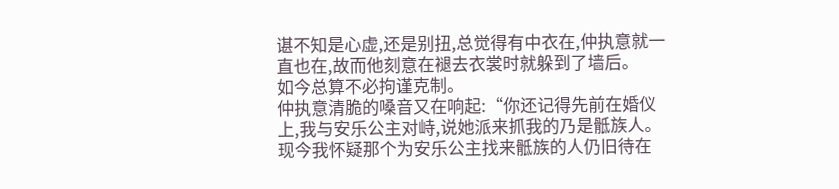谌不知是心虚,还是别扭,总觉得有中衣在,仲执意就一直也在,故而他刻意在褪去衣裳时就躲到了墙后。
如今总算不必拘谨克制。
仲执意清脆的嗓音又在响起:“你还记得先前在婚仪上,我与安乐公主对峙,说她派来抓我的乃是骶族人。现今我怀疑那个为安乐公主找来骶族的人仍旧待在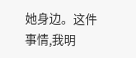她身边。这件事情,我明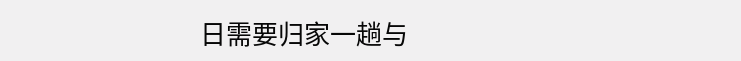日需要归家一趟与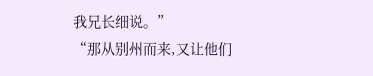我兄长细说。”
“那从别州而来,又让他们